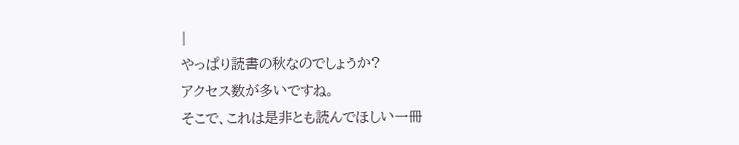|
やっぱり読書の秋なのでしょうか?
アクセス数が多いですね。
そこで、これは是非とも読んでほしい一冊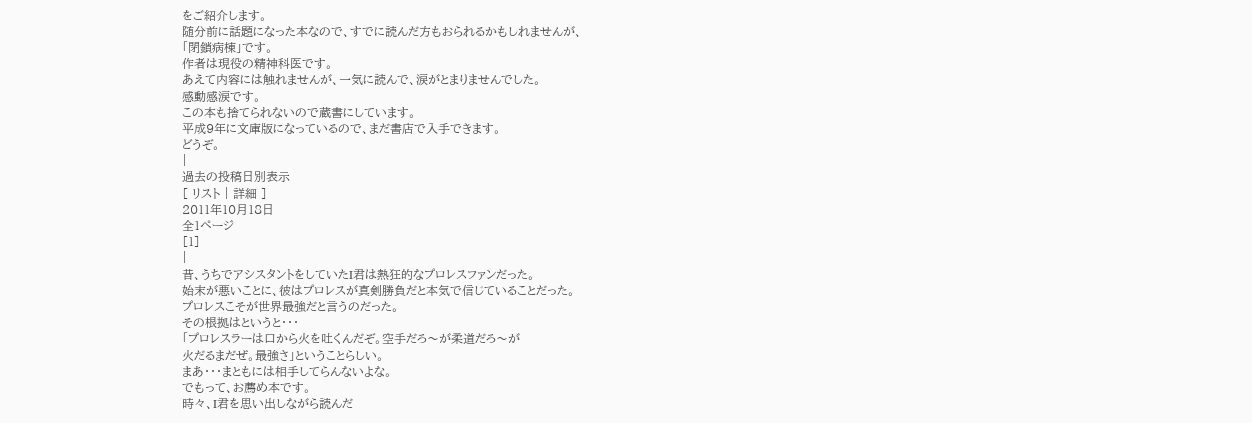をご紹介します。
随分前に話題になった本なので、すでに読んだ方もおられるかもしれませんが、
「閉鎖病棟」です。
作者は現役の精神科医です。
あえて内容には触れませんが、一気に読んで、涙がとまりませんでした。
感動感涙です。
この本も捨てられないので蔵書にしています。
平成9年に文庫版になっているので、まだ書店で入手できます。
どうぞ。
|
過去の投稿日別表示
[ リスト | 詳細 ]
2011年10月18日
全1ページ
[1]
|
昔、うちでアシスタントをしていたI君は熱狂的なプロレスファンだった。
始末が悪いことに、彼はプロレスが真剣勝負だと本気で信じていることだった。
プロレスこそが世界最強だと言うのだった。
その根拠はというと・・・
「プロレスラーは口から火を吐くんだぞ。空手だろ〜が柔道だろ〜が
火だるまだぜ。最強さ」ということらしい。
まあ・・・まともには相手してらんないよな。
でもって、お薦め本です。
時々、I君を思い出しながら読んだ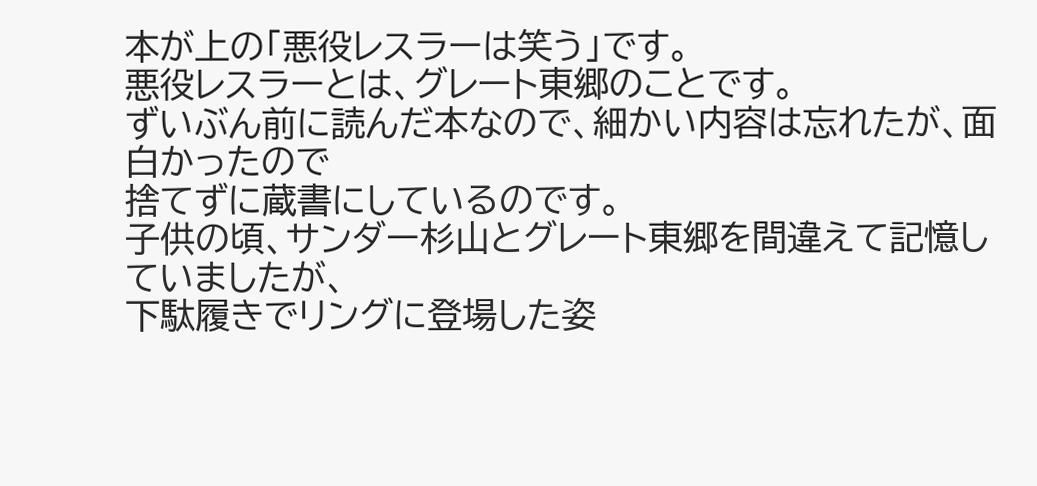本が上の「悪役レスラーは笑う」です。
悪役レスラーとは、グレート東郷のことです。
ずいぶん前に読んだ本なので、細かい内容は忘れたが、面白かったので
捨てずに蔵書にしているのです。
子供の頃、サンダー杉山とグレート東郷を間違えて記憶していましたが、
下駄履きでリングに登場した姿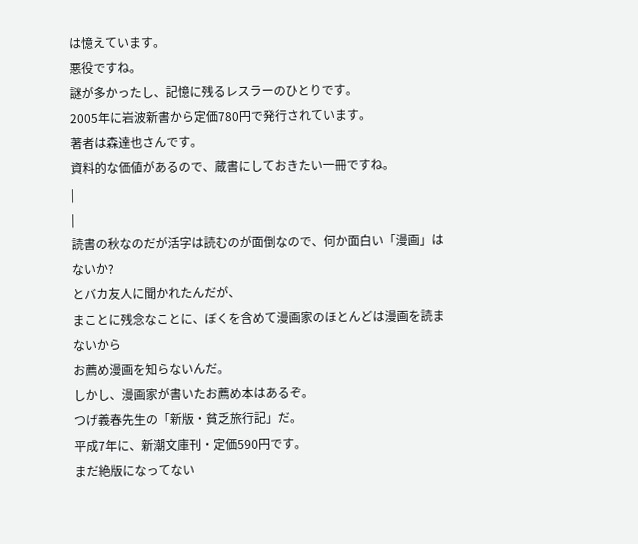は憶えています。
悪役ですね。
謎が多かったし、記憶に残るレスラーのひとりです。
2005年に岩波新書から定価780円で発行されています。
著者は森達也さんです。
資料的な価値があるので、蔵書にしておきたい一冊ですね。
|
|
読書の秋なのだが活字は読むのが面倒なので、何か面白い「漫画」はないか?
とバカ友人に聞かれたんだが、
まことに残念なことに、ぼくを含めて漫画家のほとんどは漫画を読まないから
お薦め漫画を知らないんだ。
しかし、漫画家が書いたお薦め本はあるぞ。
つげ義春先生の「新版・貧乏旅行記」だ。
平成7年に、新潮文庫刊・定価590円です。
まだ絶版になってない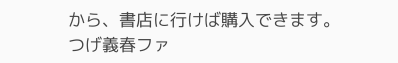から、書店に行けば購入できます。
つげ義春ファ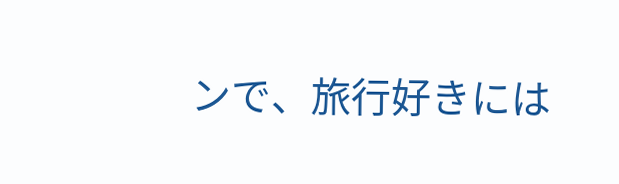ンで、旅行好きには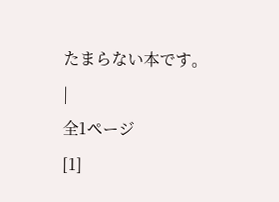たまらない本です。
|
全1ページ
[1]